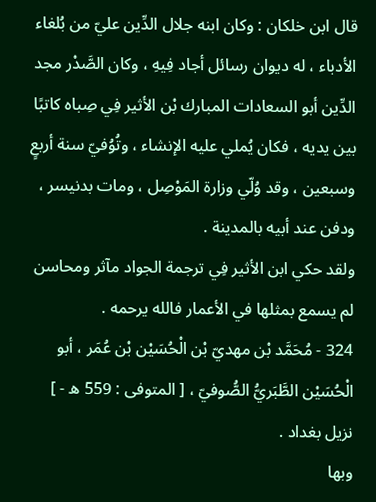قال ابن خلكان : وكان ابنه جلال الدِّين عليّ من بُلغاء الأدباء ، له ديوان رسائل أجاد فِيهِ ، وكان الصَّدْر مجد الدِّين أبو السعادات المبارك بْن الأثير فِي صِباه كاتبًا بين يديه ، فكان يُملي عليه الإنشاء ، وتُوُفيّ سنة أربعٍ وسبعين ، وقد وُلّي وزارة المَوْصِل ، ومات بدنيسر ، ودفن عند أبيه بالمدينة .
ولقد حكي ابن الأثير فِي ترجمة الجواد مآثر ومحاسن لم يسمع بمثلها في الأعمار فالله يرحمه .
324 - مُحَمَّد بْن مهديّ بْن الْحُسَيْن بْن عُمَر ، أبو الْحُسَيْن الطَّبَريُّ الصُّوفيّ ، [ المتوفى : 559 ه - ]
نزيل بغداد .
وبها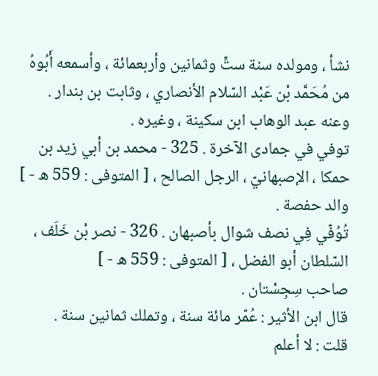نشأ ، ومولده سنة ستٍّ وثمانين وأربعمائة ، وأسمعه أَبُوهُ من مُحَمَّد بْن عَبْد السّلام الأنصاري ، وثابت بن بندار . وعنه عبد الوهاب ابن سكينة ، وغيره .
توفي في جمادى الآخرة . 325 - محمد بن أبي زيد بن حمكا ، الإصبهانيّ ، الرجل الصالح ، [ المتوفى : 559 ه - ]
والد حفصة .
تُوُفّي فِي نصف شوال بأصبهان . 326 - نصر بْن خَلَف ، السّلطان أبو الفضل ، [ المتوفى : 559 ه - ]
صاحب سِجِسْتان .
قال ابن الأثير : عُمّر مائة سنة ، وتملك ثمانين سنة .
قلت : لا أعلم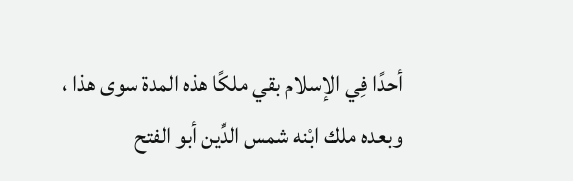أحدًا فِي الإسلام بقي ملكًا هذه المدة سوى هذا ، وبعده ملك ابْنه شمس الدِّين أبو الفتح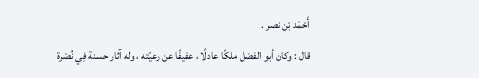أَحْمَد بْن نصر .
قال : وكان أبو الفضل ملكًا عادلًا ، عفيفًا عن رعيّته ، وله آثار حسنة فِي نُصْرة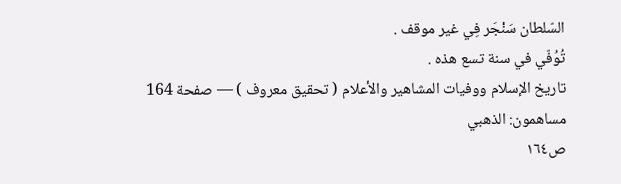السّلطان سَنْجَر فِي غير موقف .
تُوُفّي في سنة تسع هذه .
تاريخ الإسلام ووفيات المشاهير والأعلام ( تحقيق معروف ) — صفحة 164
مساهمون: الذهبي
ص١٦٤